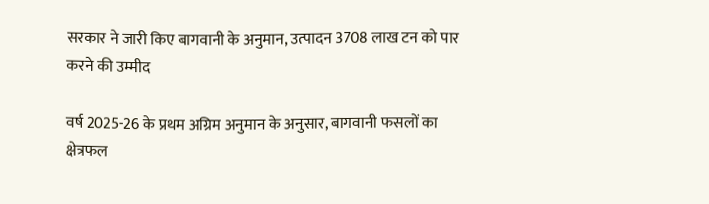सरकार ने जारी किए बागवानी के अनुमान, उत्पादन 3708 लाख टन को पार करने की उम्मीद

वर्ष 2025-26 के प्रथम अग्रिम अनुमान के अनुसार, बागवानी फसलों का क्षेत्रफल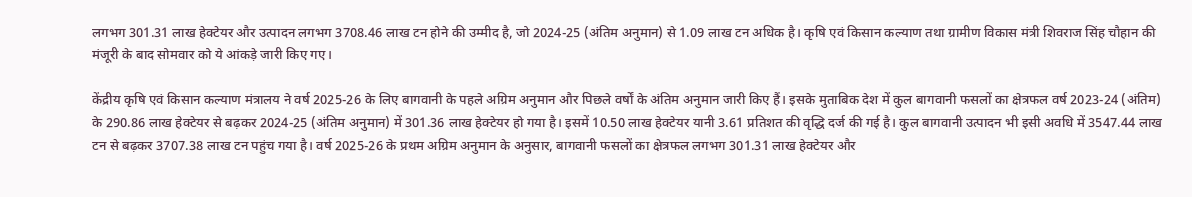लगभग 301.31 लाख हेक्टेयर और उत्पादन लगभग 3708.46 लाख टन होने की उम्मीद है, जो 2024-25 (अंतिम अनुमान) से 1.09 लाख टन अधिक है। कृषि एवं किसान कल्याण तथा ग्रामीण विकास मंत्री शिवराज सिंह चौहान की मंजूरी के बाद सोमवार को ये आंकड़े जारी किए गए।

केंद्रीय कृषि एवं किसान कल्याण मंत्रालय ने वर्ष 2025-26 के लिए बागवानी के पहले अग्रिम अनुमान और पिछले वर्षों के अंतिम अनुमान जारी किए हैं। इसके मुताबिक देश में कुल बागवानी फसलों का क्षेत्रफल वर्ष 2023-24 (अंतिम) के 290.86 लाख हेक्टेयर से बढ़कर 2024-25 (अंतिम अनुमान) में 301.36 लाख हेक्टेयर हो गया है। इसमें 10.50 लाख हेक्टेयर यानी 3.61 प्रतिशत की वृद्धि दर्ज की गई है। कुल बागवानी उत्पादन भी इसी अवधि में 3547.44 लाख टन से बढ़कर 3707.38 लाख टन पहुंच गया है। वर्ष 2025-26 के प्रथम अग्रिम अनुमान के अनुसार, बागवानी फसलों का क्षेत्रफल लगभग 301.31 लाख हेक्टेयर और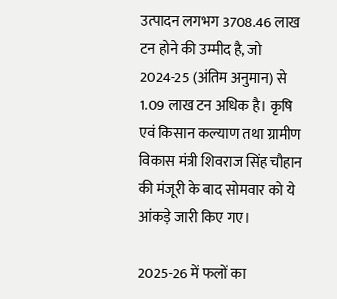उत्पादन लगभग 3708.46 लाख टन होने की उम्मीद है, जो 2024-25 (अंतिम अनुमान) से 1.09 लाख टन अधिक है। कृषि एवं किसान कल्याण तथा ग्रामीण विकास मंत्री शिवराज सिंह चौहान की मंजूरी के बाद सोमवार को ये आंकड़े जारी किए गए।

2025-26 में फलों का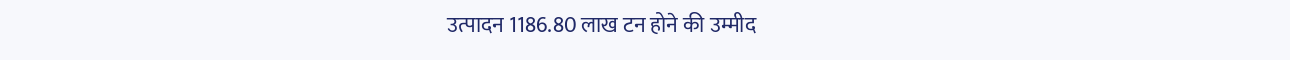उत्पादन 1186.80 लाख टन होने की उम्मीद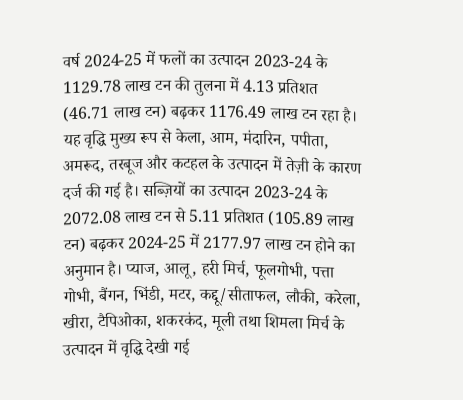वर्ष 2024-25 में फलों का उत्पादन 2023-24 के 1129.78 लाख टन की तुलना में 4.13 प्रतिशत (46.71 लाख टन) बढ़कर 1176.49 लाख टन रहा है। यह वृद्धि मुख्य रूप से केला, आम, मंदारिन, पपीता, अमरूद, तरबूज और कटहल के उत्पादन में तेज़ी के कारण दर्ज की गई है। सब्ज़ियों का उत्पादन 2023-24 के 2072.08 लाख टन से 5.11 प्रतिशत (105.89 लाख टन) बढ़कर 2024-25 में 2177.97 लाख टन होने का अनुमान है। प्याज, आलू, हरी मिर्च, फूलगोभी, पत्ता गोभी, बैंगन, भिंडी, मटर, कद्दू/सीताफल, लौकी, करेला, खीरा, टैपिओका, शकरकंद, मूली तथा शिमला मिर्च के उत्पादन में वृद्धि देखी गई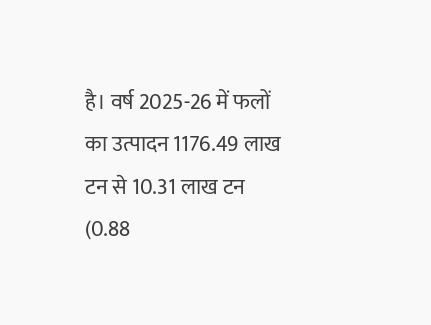है। वर्ष 2025-26 में फलों का उत्पादन 1176.49 लाख टन से 10.31 लाख टन (0.88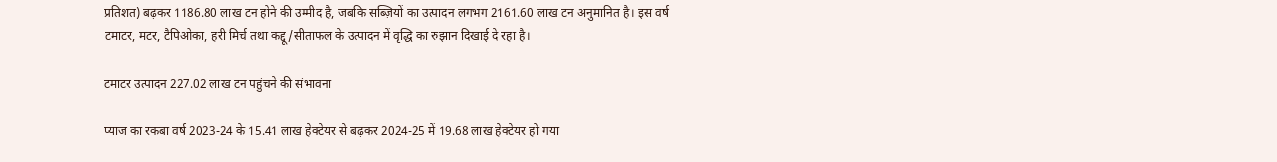प्रतिशत) बढ़कर 1186.80 लाख टन होने की उम्मीद है, जबकि सब्ज़ियों का उत्पादन लगभग 2161.60 लाख टन अनुमानित है। इस वर्ष टमाटर, मटर, टैपिओका, हरी मिर्च तथा कद्दू/सीताफल के उत्पादन में वृद्धि का रुझान दिखाई दे रहा है।

टमाटर उत्पादन 227.02 लाख टन पहुंचने की संभावना

प्याज का रकबा वर्ष 2023-24 के 15.41 लाख हेक्टेयर से बढ़कर 2024-25 में 19.68 लाख हेक्टेयर हो गया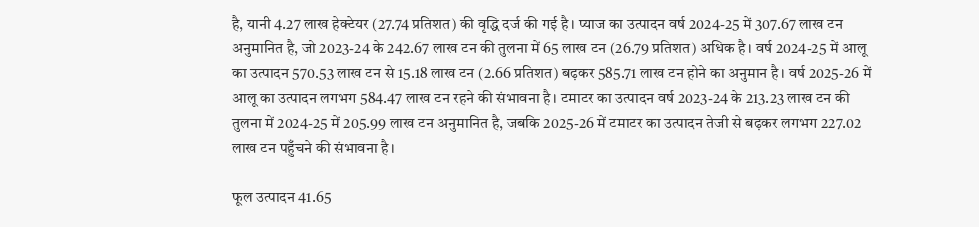है, यानी 4.27 लाख हेक्टेयर (27.74 प्रतिशत) की वृद्धि दर्ज की गई है। प्याज का उत्पादन वर्ष 2024-25 में 307.67 लाख टन अनुमानित है, जो 2023-24 के 242.67 लाख टन की तुलना में 65 लाख टन (26.79 प्रतिशत) अधिक है। वर्ष 2024-25 में आलू का उत्पादन 570.53 लाख टन से 15.18 लाख टन (2.66 प्रतिशत) बढ़कर 585.71 लाख टन होने का अनुमान है। वर्ष 2025-26 में आलू का उत्पादन लगभग 584.47 लाख टन रहने की संभावना है। टमाटर का उत्पादन वर्ष 2023-24 के 213.23 लाख टन की तुलना में 2024-25 में 205.99 लाख टन अनुमानित है, जबकि 2025-26 में टमाटर का उत्पादन तेजी से बढ़कर लगभग 227.02 लाख टन पहुँचने की संभावना है।

फूल उत्पादन 41.65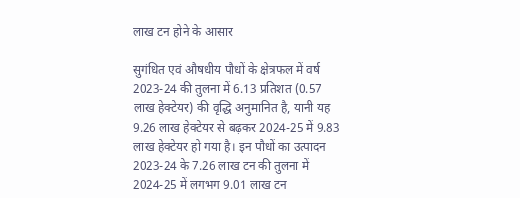लाख टन होने के आसार

सुगंधित एवं औषधीय पौधों के क्षेत्रफल में वर्ष 2023-24 की तुलना में 6.13 प्रतिशत (0.57 लाख हेक्टेयर) की वृद्धि अनुमानित है, यानी यह 9.26 लाख हेक्टेयर से बढ़कर 2024-25 में 9.83 लाख हेक्टेयर हो गया है। इन पौधों का उत्पादन 2023-24 के 7.26 लाख टन की तुलना में 2024-25 में लगभग 9.01 लाख टन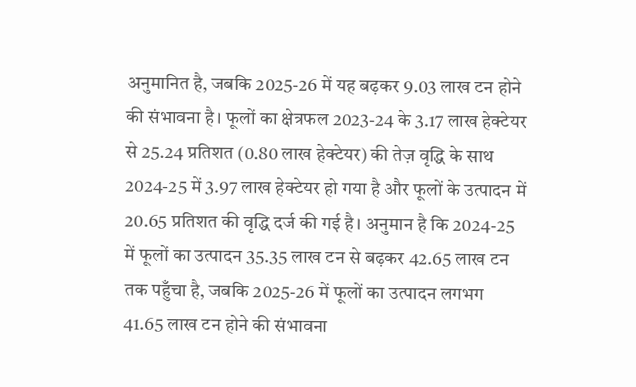अनुमानित है, जबकि 2025-26 में यह बढ़कर 9.03 लाख टन होने की संभावना है। फूलों का क्षेत्रफल 2023-24 के 3.17 लाख हेक्टेयर से 25.24 प्रतिशत (0.80 लाख हेक्टेयर) की तेज़ वृद्धि के साथ 2024-25 में 3.97 लाख हेक्टेयर हो गया है और फूलों के उत्पादन में 20.65 प्रतिशत की वृद्धि दर्ज की गई है। अनुमान है कि 2024-25 में फूलों का उत्पादन 35.35 लाख टन से बढ़कर 42.65 लाख टन तक पहुँचा है, जबकि 2025-26 में फूलों का उत्पादन लगभग 41.65 लाख टन होने की संभावना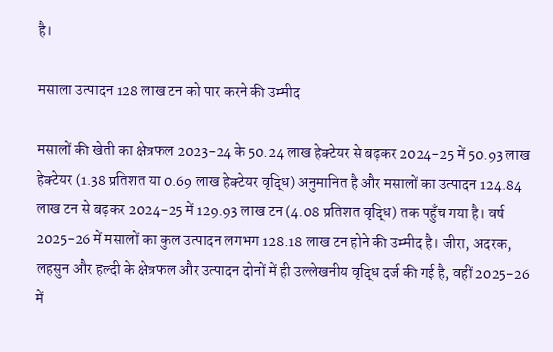है।

मसाला उत्पादन 128 लाख टन को पार करने की उम्मीद

मसालों की खेती का क्षेत्रफल 2023-24 के 50.24 लाख हेक्टेयर से बढ़कर 2024-25 में 50.93 लाख हेक्टेयर (1.38 प्रतिशत या 0.69 लाख हेक्टेयर वृद्धि) अनुमानित है और मसालों का उत्पादन 124.84 लाख टन से बढ़कर 2024-25 में 129.93 लाख टन (4.08 प्रतिशत वृद्धि) तक पहुँच गया है। वर्ष 2025-26 में मसालों का कुल उत्पादन लगभग 128.18 लाख टन होने की उम्मीद है। जीरा, अदरक, लहसुन और हल्दी के क्षेत्रफल और उत्पादन दोनों में ही उल्लेखनीय वृद्धि दर्ज की गई है, वहीं 2025-26 में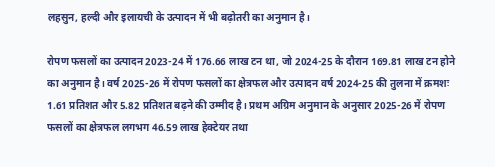लहसुन, हल्दी और इलायची के उत्पादन में भी बढ़ोतरी का अनुमान है।

रोपण फसलों का उत्पादन 2023-24 में 176.66 लाख टन था, जो 2024-25 के दौरान 169.81 लाख टन होने का अनुमान है। वर्ष 2025-26 में रोपण फसलों का क्षेत्रफल और उत्पादन वर्ष 2024-25 की तुलना में क्रमशः 1.61 प्रतिशत और 5.82 प्रतिशत बढ़ने की उम्मीद है। प्रथम अग्रिम अनुमान के अनुसार 2025-26 में रोपण फसलों का क्षेत्रफल लगभग 46.59 लाख हेक्टेयर तथा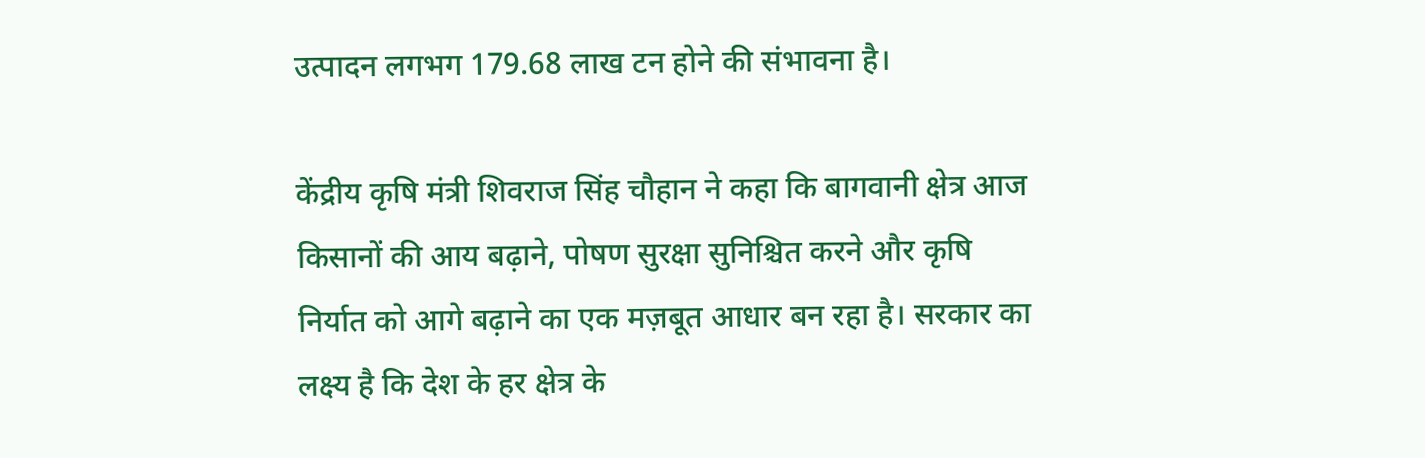उत्पादन लगभग 179.68 लाख टन होने की संभावना है।

केंद्रीय कृषि मंत्री शिवराज सिंह चौहान ने कहा कि बागवानी क्षेत्र आज किसानों की आय बढ़ाने, पोषण सुरक्षा सुनिश्चित करने और कृषि निर्यात को आगे बढ़ाने का एक मज़बूत आधार बन रहा है। सरकार का लक्ष्य है कि देश के हर क्षेत्र के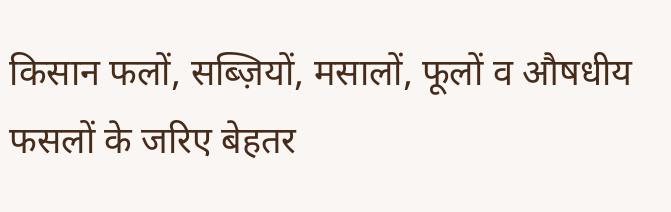किसान फलों, सब्ज़ियों, मसालों, फूलों व औषधीय फसलों के जरिए बेहतर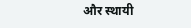और स्थायी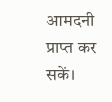आमदनी प्राप्त कर सकें।